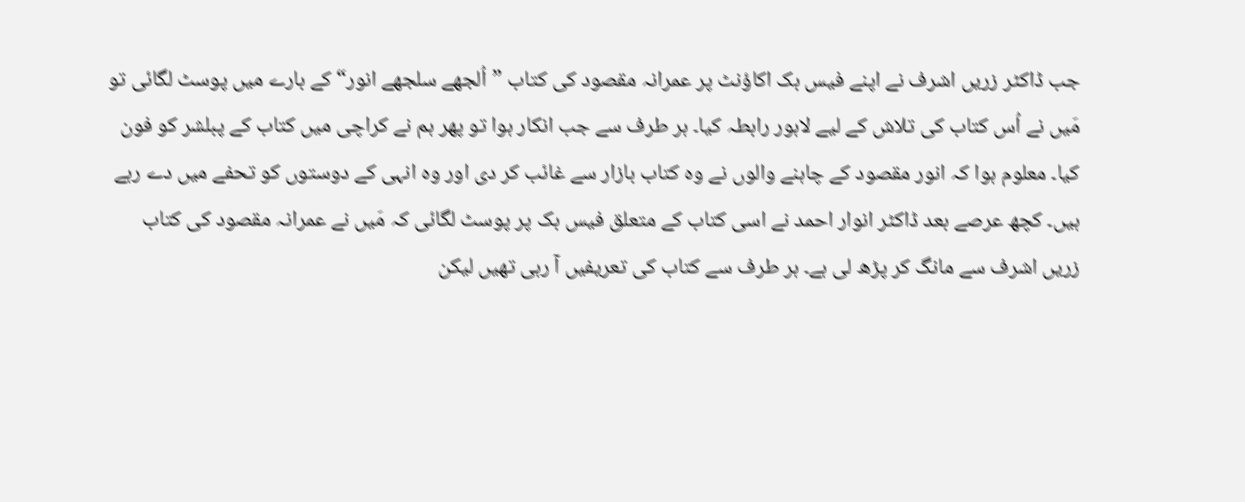جب ڈاکٹر زریں اشرف نے اپنے فیس بک اکاؤنٹ پر عمرانہ مقصود کی کتاب ”اُلجھے سلجھے انور“ کے بارے میں پوسٹ لگائی تو مَیں نے اُس کتاب کی تلاش کے لیے لاہور رابطہ کیا۔ ہر طرف سے جب انکار ہوا تو پھر ہم نے کراچی میں کتاب کے پبلشر کو فون کیا۔ معلوم ہوا کہ انور مقصود کے چاہنے والوں نے وہ کتاب بازار سے غائب کر دی اور وہ انہی کے دوستوں کو تحفے میں دے رہے ہیں۔ کچھ عرصے بعد ڈاکٹر انوار احمد نے اسی کتاب کے متعلق فیس بک پر پوسٹ لگائی کہ مَیں نے عمرانہ مقصود کی کتاب زریں اشرف سے مانگ کر پڑھ لی ہے۔ ہر طرف سے کتاب کی تعریفیں آ رہی تھیں لیکن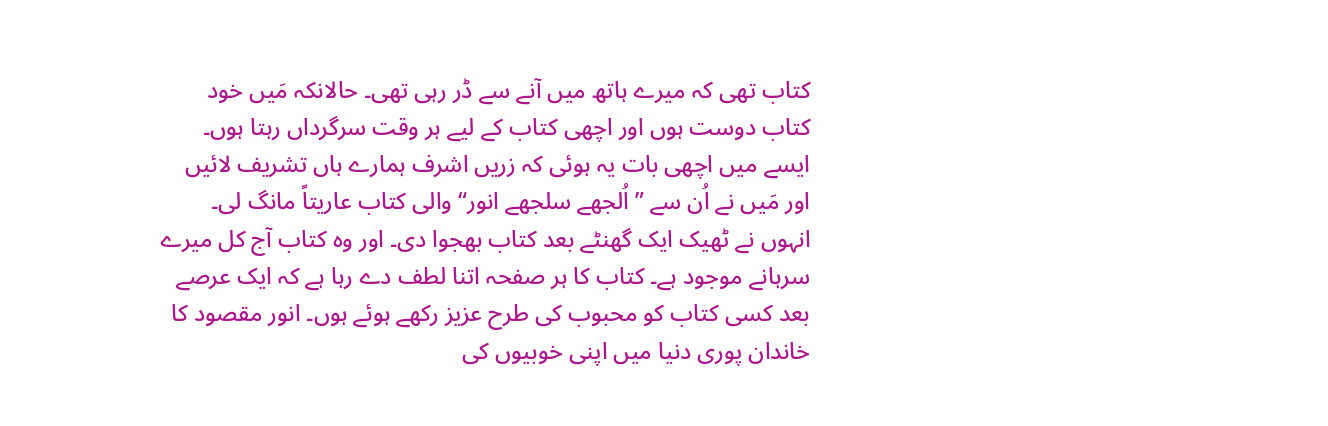کتاب تھی کہ میرے ہاتھ میں آنے سے ڈر رہی تھی۔ حالانکہ مَیں خود کتاب دوست ہوں اور اچھی کتاب کے لیے ہر وقت سرگرداں رہتا ہوں۔ ایسے میں اچھی بات یہ ہوئی کہ زریں اشرف ہمارے ہاں تشریف لائیں اور مَیں نے اُن سے ”اُلجھے سلجھے انور“ والی کتاب عاریتاً مانگ لی۔ انہوں نے ٹھیک ایک گھنٹے بعد کتاب بھجوا دی۔ اور وہ کتاب آج کل میرے سرہانے موجود ہے۔ کتاب کا ہر صفحہ اتنا لطف دے رہا ہے کہ ایک عرصے بعد کسی کتاب کو محبوب کی طرح عزیز رکھے ہوئے ہوں۔ انور مقصود کا خاندان پوری دنیا میں اپنی خوبیوں کی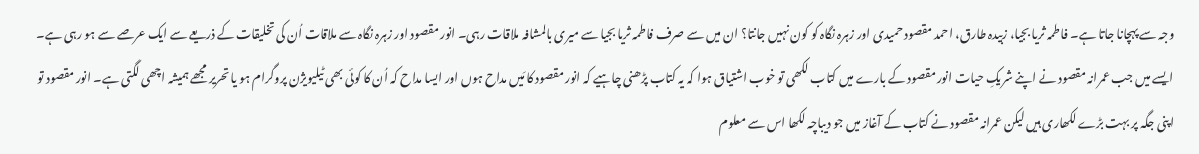وجہ سے پہچانا جاتا ہے۔ فاطمہ ثریا بجیا، زبیدہ طارق، احمد مقصود حمیدی اور زہرہ نگاہ کو کون نہیں جانتا؟ ان میں سے صرف فاطمہ ثریا بجیا سے میری بالمشافہ ملاقات رہی۔ انور مقصود اور زہرہ نگاہ سے ملاقات اُن کی تخلیقات کے ذریعے سے ایک عرصے سے ہو رہی ہے۔ ایسے میں جب عمرانہ مقصود نے اپنے شریکِ حیات انور مقصود کے بارے میں کتاب لکھی تو خوب اشتیاق ہوا کہ یہ کتاب پڑھنی چاہیے کہ انور مقصود کا مَیں مداح ہوں اور ایسا مداح کہ اُن کا کوئی بھی ٹیلیویژن پروگرام ہو یا تحریر مجھے ہمیشہ اچھی لگتی ہے۔ انور مقصود تو اپنی جگہ پر بہت بڑے لکھاری ہیں لیکن عمرانہ مقصود نے کتاب کے آغاز میں جو دیباچہ لکھا اس سے معلوم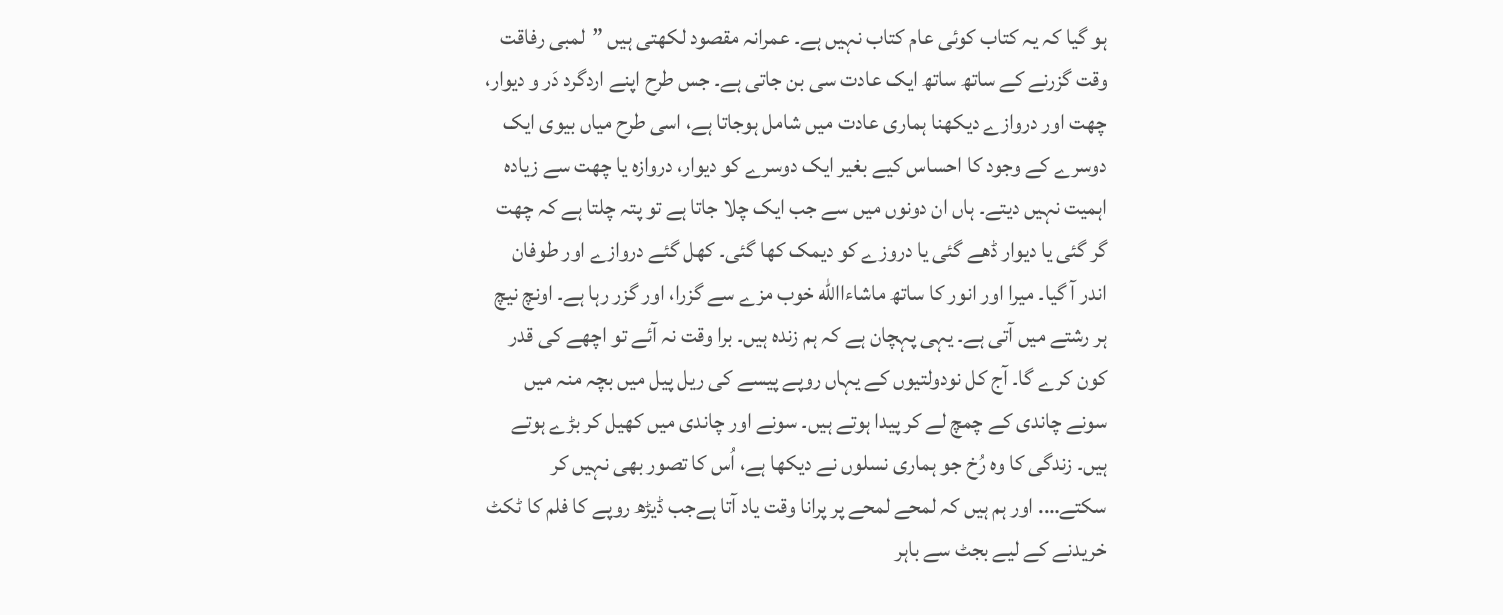ہو گیا کہ یہ کتاب کوئی عام کتاب نہیں ہے۔ عمرانہ مقصود لکھتی ہیں ”لمبی رفاقت وقت گزرنے کے ساتھ ساتھ ایک عادت سی بن جاتی ہے۔ جس طرح اپنے اردگرد دَر و دیوار، چھت اور دروازے دیکھنا ہماری عادت میں شامل ہوجاتا ہے، اسی طرح میاں بیوی ایک دوسرے کے وجود کا احساس کیے بغیر ایک دوسرے کو دیوار، دروازہ یا چھت سے زیادہ اہمیت نہیں دیتے۔ ہاں ان دونوں میں سے جب ایک چلا جاتا ہے تو پتہ چلتا ہے کہ چھت گر گئی یا دیوار ڈھے گئی یا دروزے کو دیمک کھا گئی۔ کھل گئے دروازے اور طوفان اندر آ گیا۔ میرا اور انور کا ساتھ ماشاءاالله خوب مزے سے گزرا، اور گزر رہا ہے۔ اونچ نیچ ہر رشتے میں آتی ہے۔ یہی پہچان ہے کہ ہم زندہ ہیں۔ برا وقت نہ آئے تو اچھے کی قدر کون کرے گا۔ آج کل نودولتیوں کے یہاں روپے پیسے کی ریل پیل میں بچہ منہ میں سونے چاندی کے چمچ لے کر پیدا ہوتے ہیں۔ سونے اور چاندی میں کھیل کر بڑے ہوتے ہیں۔ زندگی کا وہ رُخ جو ہماری نسلوں نے دیکھا ہے، اُس کا تصور بھی نہیں کر سکتے…. اور ہم ہیں کہ لمحے لمحے پر پرانا وقت یاد آتا ہےجب ڈیڑھ روپے کا فلم کا ٹکٹ خریدنے کے لیے بجٹ سے باہر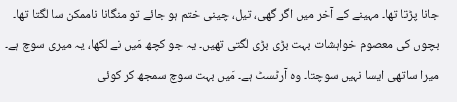جانا پڑتا تھا۔ مہینے کے آخر میں اگر گھی، تیل، چینی ختم ہو جائے تو منگانا ناممکن سا لگتا تھا۔ بچوں کی معصوم خواہشات بہت بڑی بڑی لگتی تھیں۔ یہ جو کچھ مَیں نے لکھا، یہ میری سوچ ہے۔ میرا ساتھی ایسا نہیں سوچتا۔ وہ آرٹسٹ ہے۔ مَیں بہت سوچ سمجھ کر کوئی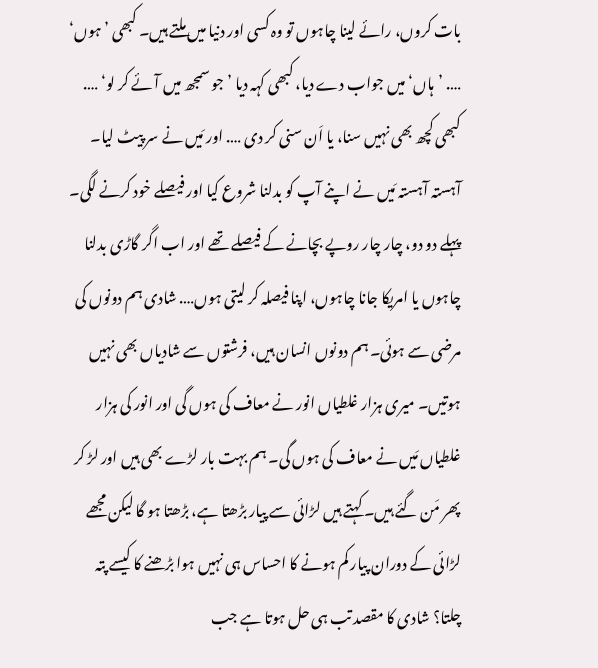بات کروں، رائے لینا چاہوں تو وہ کسی اور دنیا میں ملتے ہیں۔ کبھی ’ہوں‘ …. ’ہاں‘ میں جواب دے دیا، کبھی کہہ دیا ’جو سمجھ میں آئے کر لو‘ …. کبھی کچھ بھی نہیں سنا، یا اَن سنی کر دی …. اور مَیں نے سر پیٹ لیا۔ آہستہ آہستہ مَیں نے اپنے آپ کو بدلنا شروع کیا اور فیصلے خود کرنے لگی۔ پہلے دو دو، چار چار روپے بچانے کے فیصلے تھے اور اب اگر گاڑی بدلنا چاہوں یا امریکا جانا چاہوں، اپنا فیصلہ کر لیتی ہوں…. شادی ہم دونوں کی مرضی سے ہوئی۔ ہم دونوں انسان ہیں، فرشتوں سے شادیاں بھی نہیں ہوتیں۔ میری ہزار غلطیاں انور نے معاف کی ہوں گی اور انور کی ہزار غلطیاں مَیں نے معاف کی ہوں گی۔ ہم بہت بار لڑے بھی ہیں اور لڑ کر پھر مَن گئے ہیں۔ کہتے ہیں لڑائی سے پیار بڑھتا ہے، بڑھتا ہو گا لیکن مجھے لڑائی کے دوران پیار کم ہونے کا احساس ہی نہیں ہوا بڑھنے کا کیسے پتہ چلتا؟ شادی کا مقصد تب ہی حل ہوتا ہے جب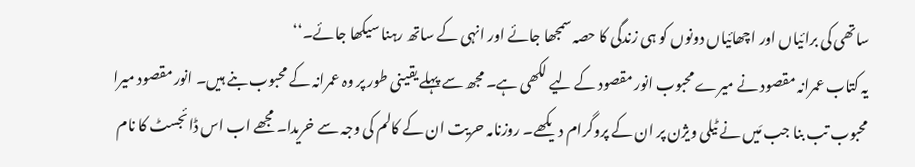ساتھی کی برائیاں اور اچھائیاں دونوں کو ہی زندگی کا حصہ سمجھا جائے اور انہی کے ساتھ رہنا سیکھا جائے۔‘‘
یہ کتاب عمرانہ مقصود نے میرے محبوب انور مقصود کے لیے لکھی ہے۔ مجھ سے پہلے یقینی طور پر وہ عمرانہ کے محبوب بنے ہیں۔ انور مقصود میرا محبوب تب بنا جب مَیں نے ٹیلی ویژن پر ان کے پروگرام دیکھے۔ روزنامہ حریت ان کے کالم کی وجہ سے خریدا۔ مجھے اب اس ڈائجسٹ کا نام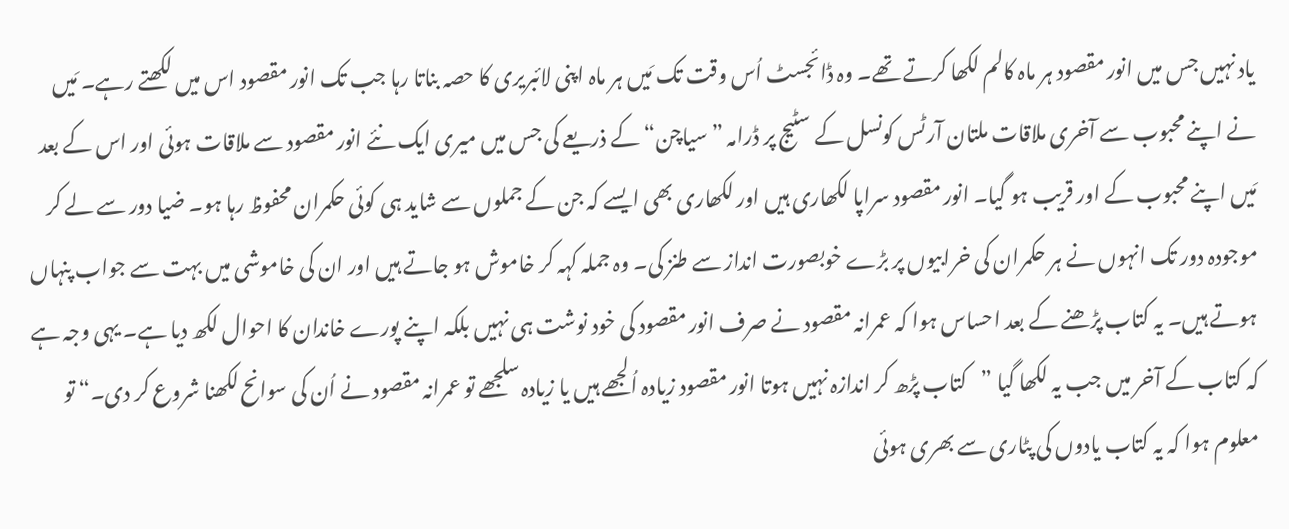یاد نہیں جس میں انور مقصود ہر ماہ کالم لکھا کرتے تھے۔ وہ ڈائجسٹ اُس وقت تک مَیں ہر ماہ اپنی لائبریری کا حصہ بناتا رہا جب تک انور مقصود اس میں لکھتے رہے۔ مَیں نے اپنے محبوب سے آخری ملاقات ملتان آرٹس کونسل کے سٹیج پر ڈرامہ ”سیاچن“ کے ذریعے کی جس میں میری ایک نئے انور مقصود سے ملاقات ہوئی اور اس کے بعد مَیں اپنے محبوب کے اور قریب ہو گیا۔ انور مقصود سراپا لکھاری ہیں اور لکھاری بھی ایسے کہ جن کے جملوں سے شاید ہی کوئی حکمران محفوظ رہا ہو۔ ضیا دور سے لے کر موجودہ دور تک انہوں نے ہر حکمران کی خرابیوں پر بڑے خوبصورت انداز سے طنز کی۔ وہ جملہ کہہ کر خاموش ہو جاتے ہیں اور ان کی خاموشی میں بہت سے جواب پنہاں ہوتے ہیں۔ یہ کتاب پڑھنے کے بعد احساس ہوا کہ عمرانہ مقصود نے صرف انور مقصود کی خود نوشت ہی نہیں بلکہ اپنے پورے خاندان کا احوال لکھ دیا ہے۔ یہی وجہ ہے کہ کتاب کے آخر میں جب یہ لکھا گیا ”کتاب پڑھ کر اندازہ نہیں ہوتا انور مقصود زیادہ اُلجھے ہیں یا زیادہ سلجھے تو عمرانہ مقصود نے اُن کی سوانح لکھنا شروع کر دی۔“ تو معلوم ہوا کہ یہ کتاب یادوں کی پٹاری سے بھری ہوئی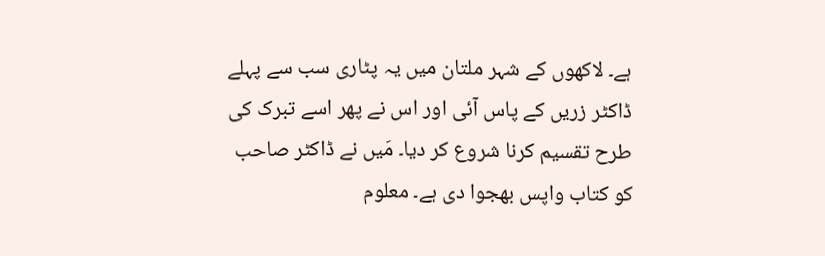ہے۔ لاکھوں کے شہر ملتان میں یہ پٹاری سب سے پہلے ڈاکٹر زریں کے پاس آئی اور اس نے پھر اسے تبرک کی طرح تقسیم کرنا شروع کر دیا۔ مَیں نے ڈاکٹر صاحب کو کتاب واپس بھجوا دی ہے۔ معلوم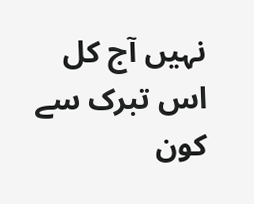نہیں آج کل اس تبرک سے کون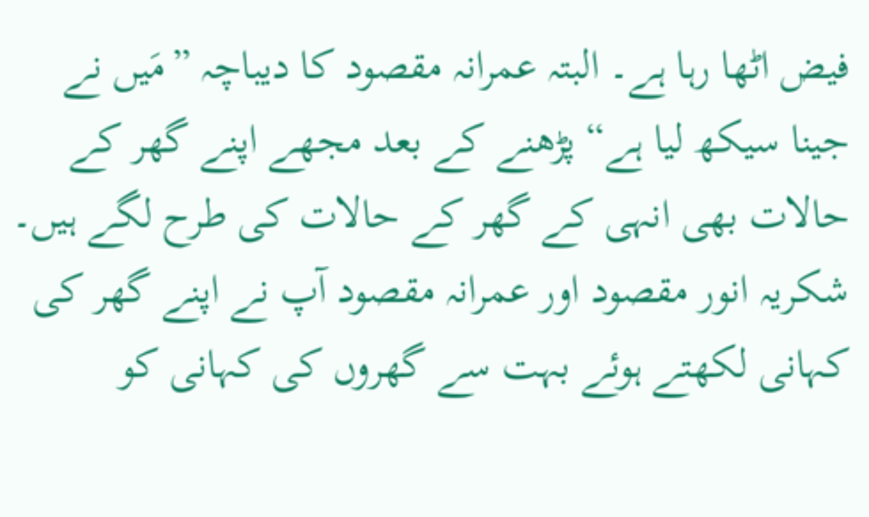فیض اٹھا رہا ہے۔ البتہ عمرانہ مقصود کا دیباچہ ”مَیں نے جینا سیکھ لیا ہے“ پڑھنے کے بعد مجھے اپنے گھر کے حالات بھی انہی کے گھر کے حالات کی طرح لگے ہیں۔ شکریہ انور مقصود اور عمرانہ مقصود آپ نے اپنے گھر کی کہانی لکھتے ہوئے بہت سے گھروں کی کہانی کو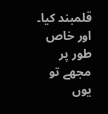قلمبند کیا۔ اور خاص طور پر مجھے تو یوں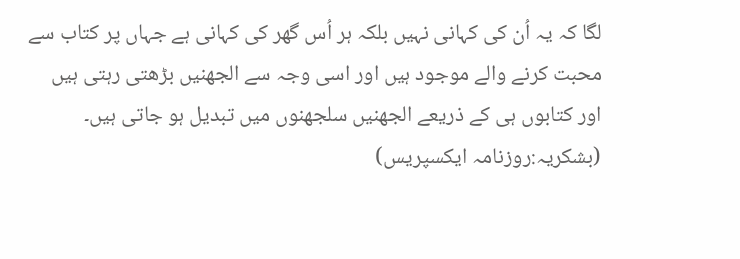لگا کہ یہ اُن کی کہانی نہیں بلکہ ہر اُس گھر کی کہانی ہے جہاں پر کتاب سے محبت کرنے والے موجود ہیں اور اسی وجہ سے الجھنیں بڑھتی رہتی ہیں اور کتابوں ہی کے ذریعے الجھنیں سلجھنوں میں تبدیل ہو جاتی ہیں۔
(بشکریہ:روزنامہ ایکسپریس)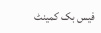فیس بک کمینٹ